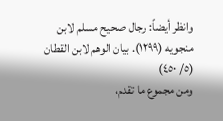وانظر أيضاً: رجال صحيح مسلم لابن منجويه (١٢٩٩). بيان الوهم لابن القطان (٥/ ٤٥٠)
ومن مجموع ما تقدم،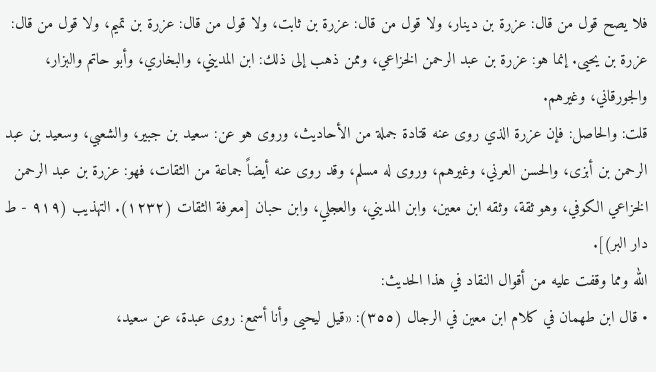فلا يصح قول من قال: عزرة بن دينار، ولا قول من قال: عزرة بن ثابت، ولا قول من قال: عزرة بن تميم، ولا قول من قال: عزرة بن يحيى. إنما هو: عزرة بن عبد الرحمن الخزاعي، وممن ذهب إلى ذلك: ابن المديني، والبخاري، وأبو حاتم والبزار، والجورقاني، وغيرهم.
قلت: والحاصل: فإن عزرة الذي روى عنه قتادة جملة من الأحاديث، وروى هو عن: سعيد بن جبير، والشعبي، وسعيد بن عبد الرحمن بن أبزى، والحسن العرني، وغيرهم، وروى له مسلم، وقد روى عنه أيضاً جماعة من الثقات، فهو: عزرة بن عبد الرحمن الخزاعي الكوفي، وهو ثقة، وثقه ابن معين، وابن المديني، والعجلي، وابن حبان [معرفة الثقات (١٢٣٢). التهذيب (٩١٩ - ط دار البر)].
الله ومما وقفت عليه من أقوال النقاد في هذا الحديث:
• قال ابن طهمان في كلام ابن معين في الرجال (٣٥٥): «قيل ليحيى وأنا أسمع: روى عبدة، عن سعيد،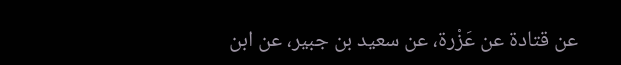عن قتادة عن عَزْرة، عن سعيد بن جبير، عن ابن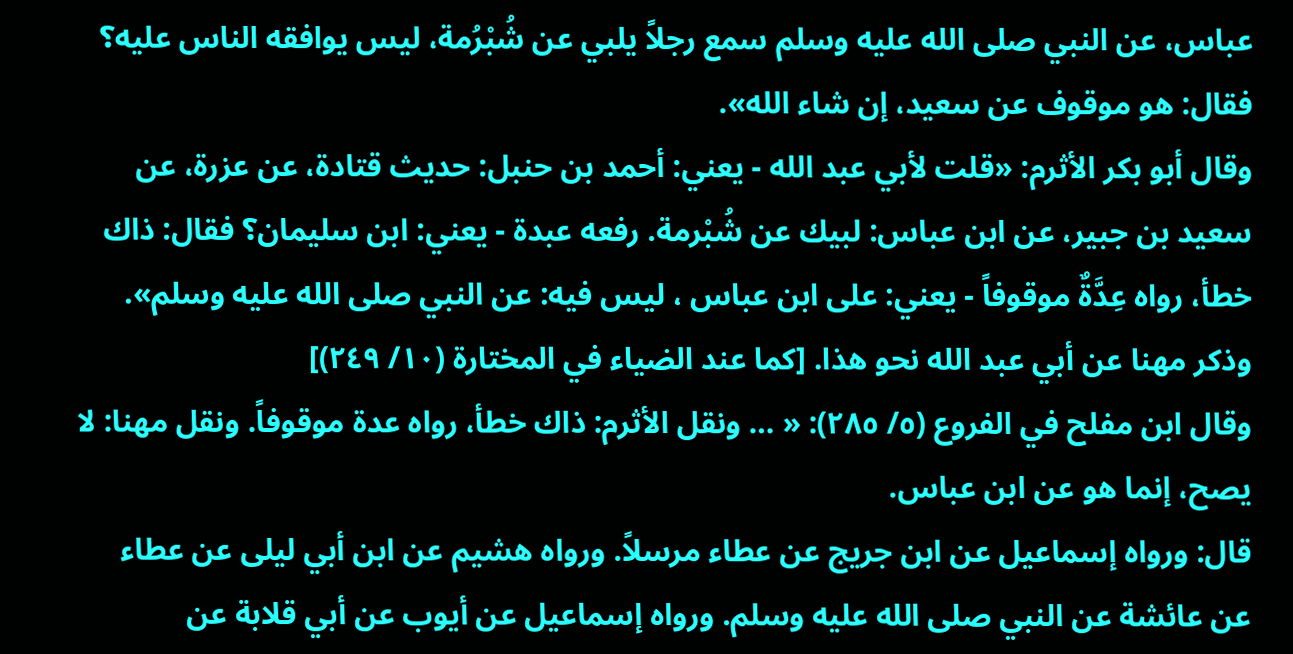عباس، عن النبي صلى الله عليه وسلم سمع رجلاً يلبي عن شُبْرُمة، ليس يوافقه الناس عليه؟ فقال: هو موقوف عن سعيد، إن شاء الله».
وقال أبو بكر الأثرم: «قلت لأبي عبد الله - يعني: أحمد بن حنبل: حديث قتادة، عن عزرة، عن سعيد بن جبير، عن ابن عباس: لبيك عن شُبْرمة. رفعه عبدة - يعني: ابن سليمان؟ فقال: ذاك خطأ، رواه عِدَّةٌ موقوفاً - يعني: على ابن عباس ، ليس فيه: عن النبي صلى الله عليه وسلم». وذكر مهنا عن أبي عبد الله نحو هذا. [كما عند الضياء في المختارة (١٠/ ٢٤٩)]
وقال ابن مفلح في الفروع (٥/ ٢٨٥): « … ونقل الأثرم: ذاك خطأ، رواه عدة موقوفاً. ونقل مهنا: لا يصح، إنما هو عن ابن عباس.
قال: ورواه إسماعيل عن ابن جريج عن عطاء مرسلاً. ورواه هشيم عن ابن أبي ليلى عن عطاء عن عائشة عن النبي صلى الله عليه وسلم. ورواه إسماعيل عن أيوب عن أبي قلابة عن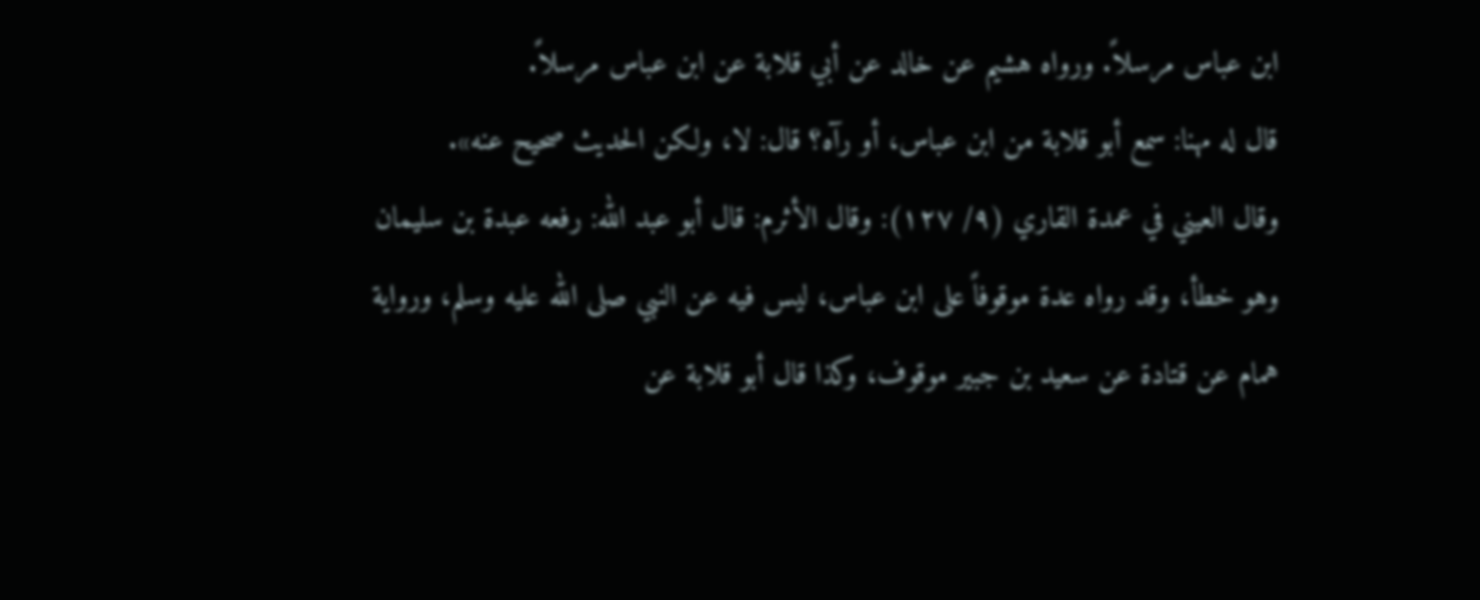ابن عباس مرسلاً. ورواه هشيم عن خالد عن أبي قلابة عن ابن عباس مرسلاً.
قال له مهنا: سمع أبو قلابة من ابن عباس، أو رآه؟ قال: لا، ولكن الحديث صحيح عنه».
وقال العيني في عمدة القاري (٩/ ١٢٧): وقال الأثرم: قال أبو عبد الله: رفعه عبدة بن سليمان وهو خطأ، وقد رواه عدة موقوفاً على ابن عباس، ليس فيه عن النبي صلى الله عليه وسلم، ورواية همام عن قتادة عن سعيد بن جبير موقوف، وكذا قال أبو قلابة عن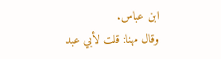ابن عباس.
وقال مهنا: قلت لأبي عبد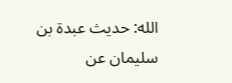الله: حديث عبدة بن سليمان عن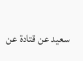سعيد عن قتادة عن